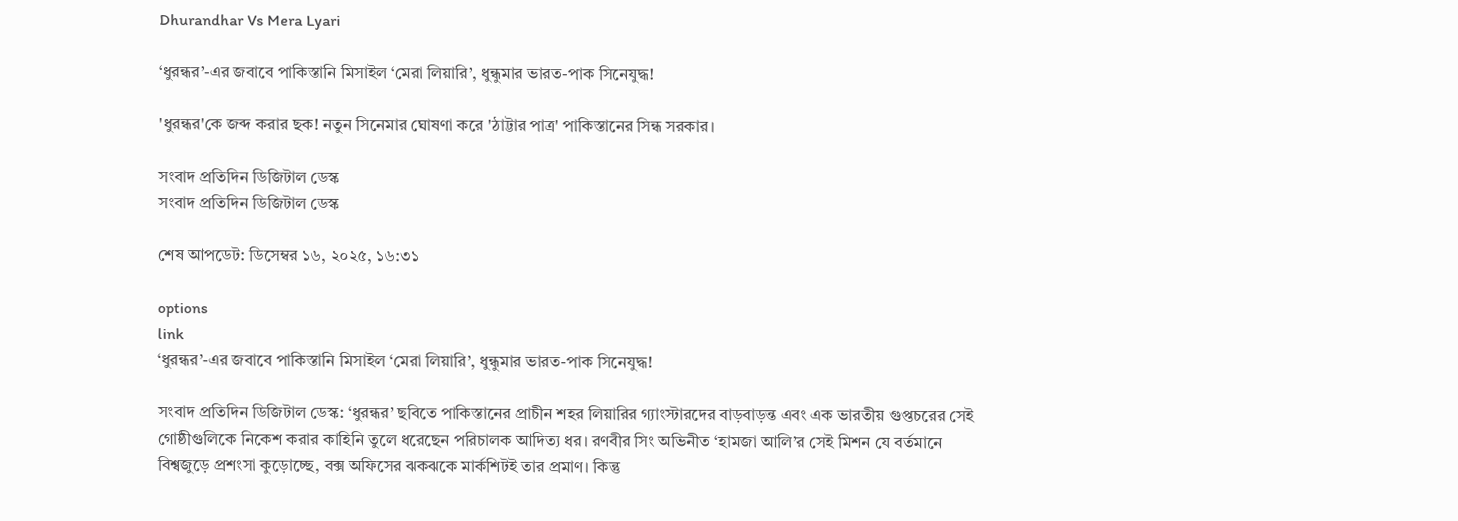Dhurandhar Vs Mera Lyari

‘ধুরন্ধর’-এর জবাবে পাকিস্তানি মিসাইল ‘মেরা লিয়ারি’, ধুন্ধুমার ভারত-পাক সিনেযুদ্ধ!

'ধুরন্ধর'কে জব্দ করার ছক! নতুন সিনেমার ঘোষণা করে 'ঠাট্টার পাত্র' পাকিস্তানের সিন্ধ সরকার।

সংবাদ প্রতিদিন ডিজিটাল ডেস্ক
সংবাদ প্রতিদিন ডিজিটাল ডেস্ক

শেষ আপডেট: ডিসেম্বর ১৬, ২০২৫, ১৬:৩১

options
link
‘ধুরন্ধর’-এর জবাবে পাকিস্তানি মিসাইল ‘মেরা লিয়ারি’, ধুন্ধুমার ভারত-পাক সিনেযুদ্ধ!

সংবাদ প্রতিদিন ডিজিটাল ডেস্ক: ‘ধুরন্ধর’ ছবিতে পাকিস্তানের প্রাচীন শহর লিয়ারির গ্যাংস্টারদের বাড়বাড়ন্ত এবং এক ভারতীয় গুপ্তচরের সেই গোষ্ঠীগুলিকে নিকেশ করার কাহিনি তুলে ধরেছেন পরিচালক আদিত্য ধর। রণবীর সিং অভিনীত ‘হামজা আলি’র সেই মিশন যে বর্তমানে বিশ্বজুড়ে প্রশংসা কুড়োচ্ছে, বক্স অফিসের ঝকঝকে মার্কশিটই তার প্রমাণ। কিন্তু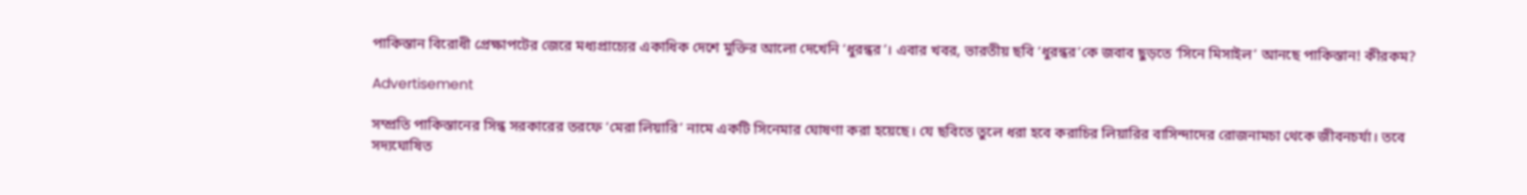পাকিস্তান বিরোধী প্রেক্ষাপটের জেরে মধ্যপ্রাচ্যের একাধিক দেশে মুক্তির আলো দেখেনি ‘ধুরন্ধর’। এবার খবর, ভারতীয় ছবি ‘ধুরন্ধর’কে জবাব ছুড়তে ‘সিনে মিসাইল’ আনছে পাকিস্তান! কীরকম?

Advertisement

সম্প্রতি পাকিস্তানের সিন্ধ সরকারের তরফে ‘মেরা লিয়ারি’ নামে একটি সিনেমার ঘোষণা করা হয়েছে। যে ছবিতে তুলে ধরা হবে করাচির লিয়ারির বাসিন্দাদের রোজনামচা থেকে জীবনচর্যা। তবে সদ্যঘোষিত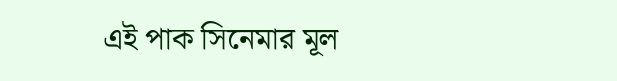এই পাক সিনেমার মূল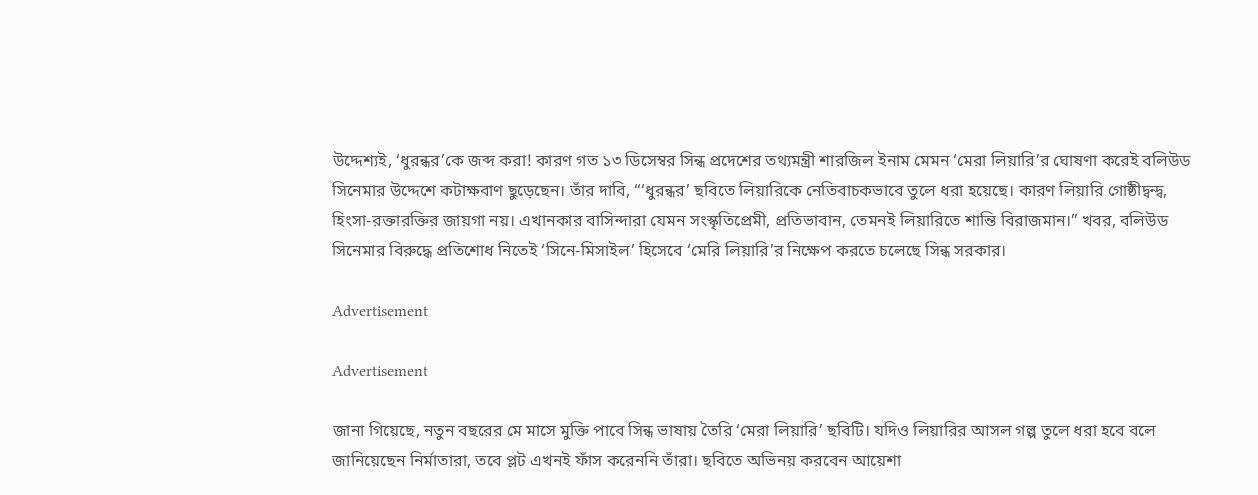উদ্দেশ্যই, ‘ধুরন্ধর’কে জব্দ করা! কারণ গত ১৩ ডিসেম্বর সিন্ধ প্রদেশের তথ্যমন্ত্রী শারজিল ইনাম মেমন ‘মেরা লিয়ারি’র ঘোষণা করেই বলিউড সিনেমার উদ্দেশে কটাক্ষবাণ ছুড়েছেন। তাঁর দাবি, “‘ধুরন্ধর’ ছবিতে লিয়ারিকে নেতিবাচকভাবে তুলে ধরা হয়েছে। কারণ লিয়ারি গোষ্ঠীদ্বন্দ্ব, হিংসা-রক্তারক্তির জায়গা নয়। এখানকার বাসিন্দারা যেমন সংস্কৃতিপ্রেমী, প্রতিভাবান, তেমনই লিয়ারিতে শান্তি বিরাজমান।” খবর, বলিউড সিনেমার বিরুদ্ধে প্রতিশোধ নিতেই ‘সিনে-মিসাইল’ হিসেবে ‘মেরি লিয়ারি’র নিক্ষেপ করতে চলেছে সিন্ধ সরকার।

Advertisement

Advertisement

জানা গিয়েছে, নতুন বছরের মে মাসে মুক্তি পাবে সিন্ধ ভাষায় তৈরি ‘মেরা লিয়ারি’ ছবিটি। যদিও লিয়ারির আসল গল্প তুলে ধরা হবে বলে জানিয়েছেন নির্মাতারা, তবে প্লট এখনই ফাঁস করেননি তাঁরা। ছবিতে অভিনয় করবেন আয়েশা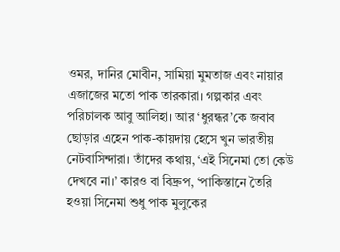ওমর, দানির মোবীন, সামিয়া মুমতাজ এবং নায়ার এজাজের মতো পাক তারকারা। গল্পকার এবং পরিচালক আবু আলিহা। আর ‘ধুরন্ধর’কে জবাব ছোড়ার এহেন পাক-কায়দায় হেসে খুন ভারতীয় নেটবাসিন্দারা। তাঁদের কথায়, ‘এই সিনেমা তো কেউ দেখবে না।’ কারও বা বিদ্রুপ, ‘পাকিস্তানে তৈরি হওয়া সিনেমা শুধু পাক মুলুকের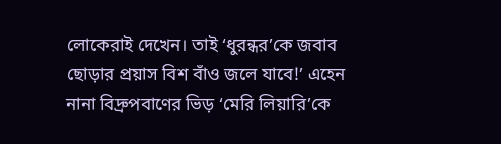লোকেরাই দেখেন। তাই ‘ধুরন্ধর’কে জবাব ছোড়ার প্রয়াস বিশ বাঁও জলে যাবে!’ এহেন নানা বিদ্রুপবাণের ভিড় ‘মেরি লিয়ারি’কে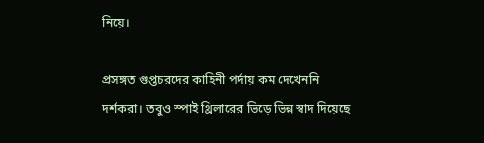নিয়ে।

প্রসঙ্গত গুপ্তচরদের কাহিনী পর্দায় কম দেখেননি দর্শকরা। তবুও স্পাই থ্রিলারের ভিড়ে ভিন্ন স্বাদ দিয়েছে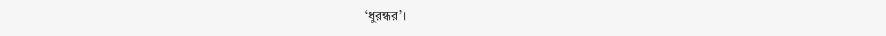‘ধুরন্ধর’।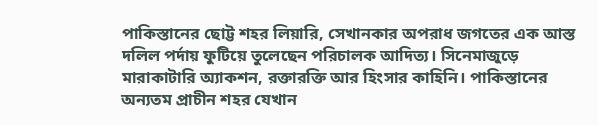পাকিস্তানের ছোট্ট শহর লিয়ারি, সেখানকার অপরাধ জগতের এক আস্ত দলিল পর্দায় ফুটিয়ে তুলেছেন পরিচালক আদিত্য। সিনেমাজুড়ে মারাকাটারি অ্যাকশন, রক্তারক্তি আর হিংসার কাহিনি। পাকিস্তানের অন্যতম প্রাচীন শহর যেখান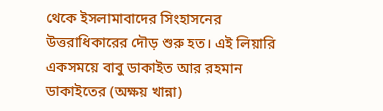থেকে ইসলামাবাদের সিংহাসনের উত্তরাধিকারের দৌড় শুরু হত। এই লিয়ারি একসময়ে বাবু ডাকাইত আর রহমান ডাকাইতের (অক্ষয় খান্না)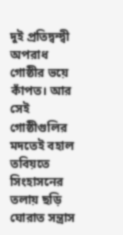দুই প্রতিদ্বন্দ্বী অপরাধ গোষ্ঠীর ভয়ে কাঁপত। আর সেই গোষ্ঠীগুলির মদতেই বহাল তবিয়তে সিংহাসনের তলায় ছড়ি ঘোরাত সন্ত্রাস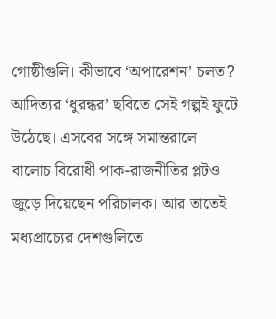গোষ্ঠীগুলি। কীভাবে ‘অপারেশন’ চলত? আদিত্যর ‘ধুরন্ধর’ ছবিতে সেই গল্পই ফুটে উঠেছে। এসবের সঙ্গে সমান্তরালে বালোচ বিরোধী পাক-রাজনীতির প্লটও জুড়ে দিয়েছেন পরিচালক। আর তাতেই মধ্যপ্রাচ্যের দেশগুলিতে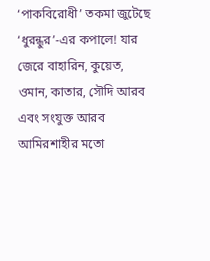‘পাকবিরোধী’ তকমা জুটেছে ‘ধুরন্ধুর’-এর কপালে! যার জেরে বাহারিন, কুয়েত, ওমান, কাতার, সৌদি আরব এবং সংযুক্ত আরব আমিরশাহীর মতো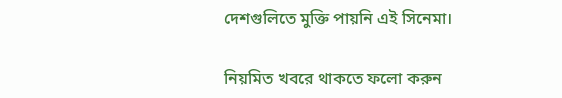দেশগুলিতে মুক্তি পায়নি এই সিনেমা।

নিয়মিত খবরে থাকতে ফলো করুন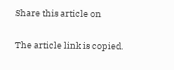Share this article on

The article link is copied.